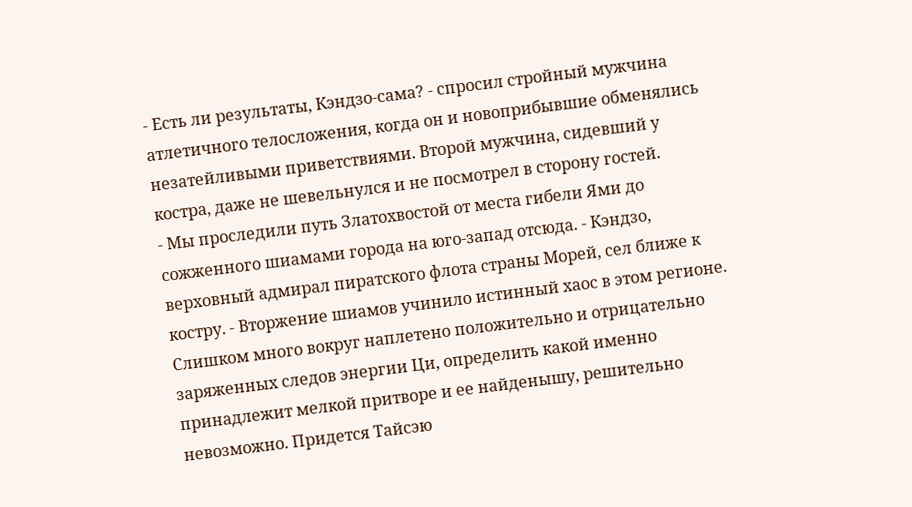- Есть ли результаты, Кэндзо-сама? - спросил стройный мужчина атлетичного телосложения, когда он и новоприбывшие обменялись незатейливыми приветствиями. Второй мужчина, сидевший у костра, даже не шевельнулся и не посмотрел в сторону гостей.
- Мы проследили путь Златохвостой от места гибели Ями до сожженного шиамами города на юго-запад отсюда. - Кэндзо, верховный адмирал пиратского флота страны Морей, сел ближе к костру. - Вторжение шиамов учинило истинный хаос в этом регионе. Слишком много вокруг наплетено положительно и отрицательно заряженных следов энергии Ци, определить какой именно принадлежит мелкой притворе и ее найденышу, решительно невозможно. Придется Тайсэю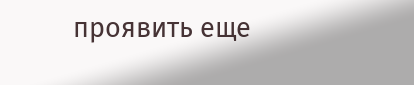проявить еще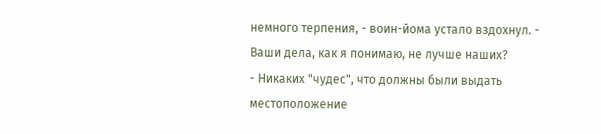немного терпения, - воин-йома устало вздохнул. - Ваши дела, как я понимаю, не лучше наших?
- Никаких "чудес", что должны были выдать местоположение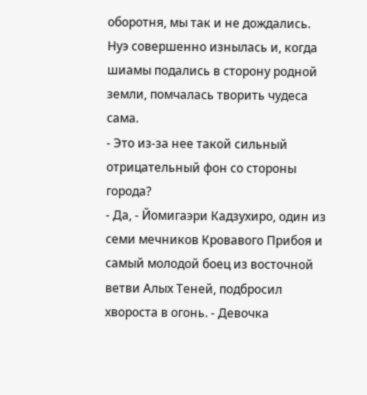оборотня, мы так и не дождались. Нуэ совершенно изнылась и, когда шиамы подались в сторону родной земли, помчалась творить чудеса сама.
- Это из-за нее такой сильный отрицательный фон со стороны города?
- Да, - Йомигаэри Кадзухиро, один из семи мечников Кровавого Прибоя и самый молодой боец из восточной ветви Алых Теней, подбросил хвороста в огонь. - Девочка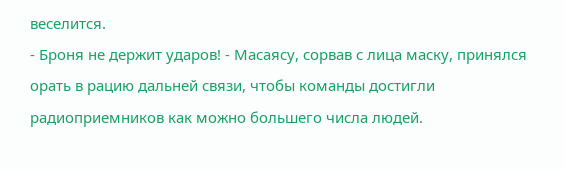веселится.
- Броня не держит ударов! - Масаясу, сорвав с лица маску, принялся орать в рацию дальней связи, чтобы команды достигли радиоприемников как можно большего числа людей.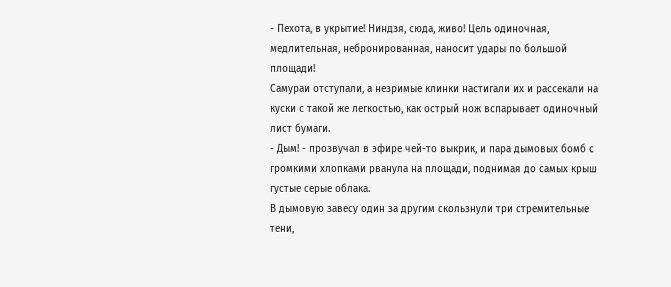- Пехота, в укрытие! Ниндзя, сюда, живо! Цель одиночная, медлительная, небронированная, наносит удары по большой площади!
Самураи отступали, а незримые клинки настигали их и рассекали на куски с такой же легкостью, как острый нож вспарывает одиночный лист бумаги.
- Дым! - прозвучал в эфире чей-то выкрик, и пара дымовых бомб с громкими хлопками рванула на площади, поднимая до самых крыш густые серые облака.
В дымовую завесу один за другим скользнули три стремительные тени,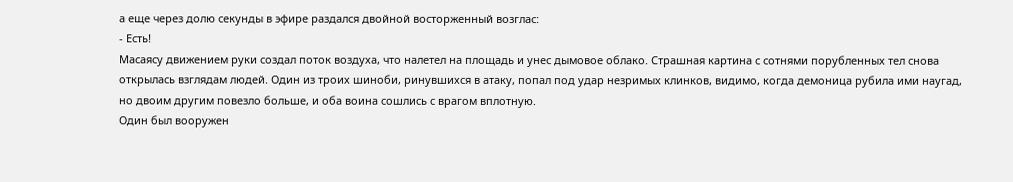а еще через долю секунды в эфире раздался двойной восторженный возглас:
- Есть!
Масаясу движением руки создал поток воздуха, что налетел на площадь и унес дымовое облако. Страшная картина с сотнями порубленных тел снова открылась взглядам людей. Один из троих шиноби, ринувшихся в атаку, попал под удар незримых клинков, видимо, когда демоница рубила ими наугад, но двоим другим повезло больше, и оба воина сошлись с врагом вплотную.
Один был вооружен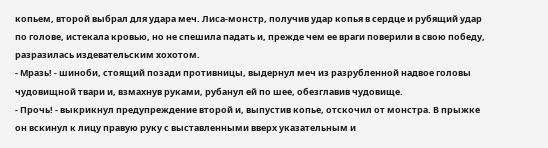копьем, второй выбрал для удара меч. Лиса-монстр, получив удар копья в сердце и рубящий удар по голове, истекала кровью, но не спешила падать и, прежде чем ее враги поверили в свою победу, разразилась издевательским хохотом.
- Мразь! - шиноби, стоящий позади противницы, выдернул меч из разрубленной надвое головы чудовищной твари и, взмахнув руками, рубанул ей по шее, обезглавив чудовище.
- Прочь! - выкрикнул предупреждение второй и, выпустив копье, отскочил от монстра. В прыжке он вскинул к лицу правую руку с выставленными вверх указательным и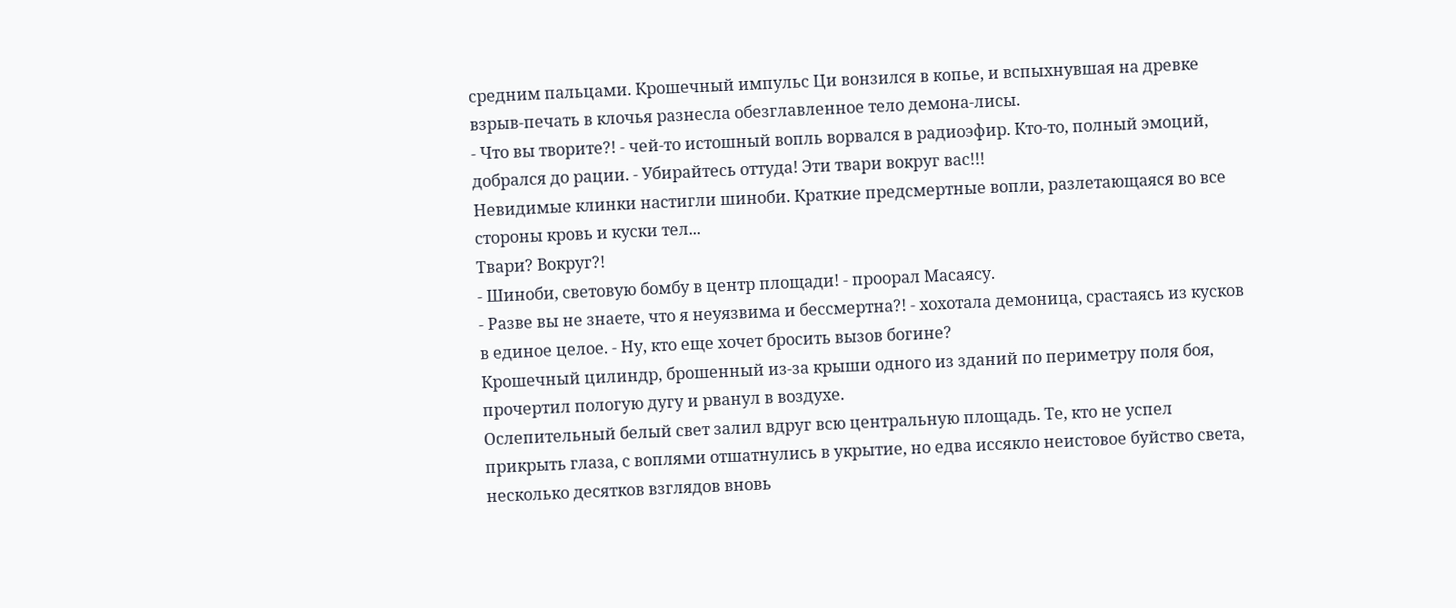средним пальцами. Крошечный импульс Ци вонзился в копье, и вспыхнувшая на древке взрыв-печать в клочья разнесла обезглавленное тело демона-лисы.
- Что вы творите?! - чей-то истошный вопль ворвался в радиоэфир. Кто-то, полный эмоций, добрался до рации. - Убирайтесь оттуда! Эти твари вокруг вас!!!
Невидимые клинки настигли шиноби. Краткие предсмертные вопли, разлетающаяся во все стороны кровь и куски тел...
Твари? Вокруг?!
- Шиноби, световую бомбу в центр площади! - проорал Масаясу.
- Разве вы не знаете, что я неуязвима и бессмертна?! - хохотала демоница, срастаясь из кусков в единое целое. - Ну, кто еще хочет бросить вызов богине?
Крошечный цилиндр, брошенный из-за крыши одного из зданий по периметру поля боя, прочертил пологую дугу и рванул в воздухе.
Ослепительный белый свет залил вдруг всю центральную площадь. Те, кто не успел прикрыть глаза, с воплями отшатнулись в укрытие, но едва иссякло неистовое буйство света, несколько десятков взглядов вновь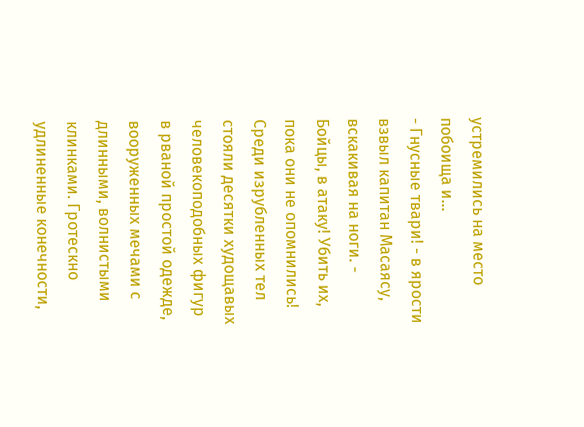устремились на место побоища и...
- Гнусные твари! - в ярости взвыл капитан Масаясу, вскакивая на ноги. - Бойцы, в атаку! Убить их, пока они не опомнились!
Среди изрубленных тел стояли десятки худощавых человекоподобных фигур в рваной простой одежде, вооруженных мечами с длинными, волнистыми клинками. Гротескно удлиненные конечности,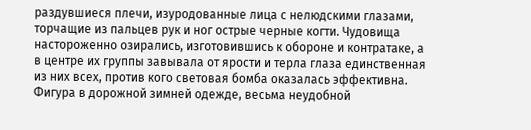раздувшиеся плечи, изуродованные лица с нелюдскими глазами, торчащие из пальцев рук и ног острые черные когти. Чудовища настороженно озирались, изготовившись к обороне и контратаке, а в центре их группы завывала от ярости и терла глаза единственная из них всех, против кого световая бомба оказалась эффективна. Фигура в дорожной зимней одежде, весьма неудобной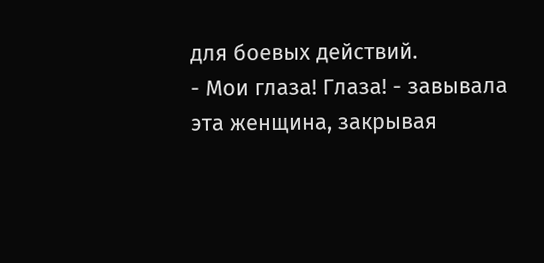для боевых действий.
- Мои глаза! Глаза! - завывала эта женщина, закрывая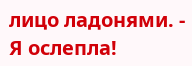лицо ладонями. - Я ослепла!